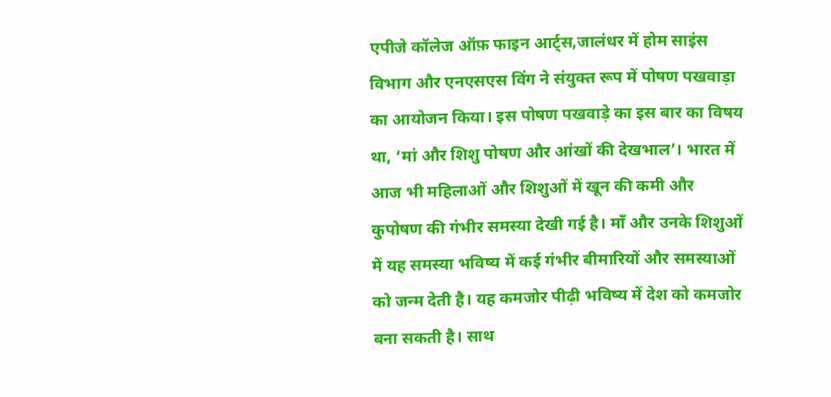एपीजे कॉलेज ऑफ़ फाइन आर्ट्स,जालंधर में होम साइंस विभाग और एनएसएस विंग ने संयुक्त रूप में पोषण पखवाड़ा का आयोजन किया। इस पोषण पखवाड़े का इस बार का विषय था, ‘मां और शिशु पोषण और आंखों की देखभाल’। भारत में आज भी महिलाओं और शिशुओं में खून की कमी और कुपोषण की गंभीर समस्या देखी गई है। मॉं और उनके शिशुओं में यह समस्या भविष्य में कई गंभीर बीमारियों और समस्याओं को जन्म देती है। यह कमजोर पीढ़ी भविष्य में देश को कमजोर बना सकती है। साथ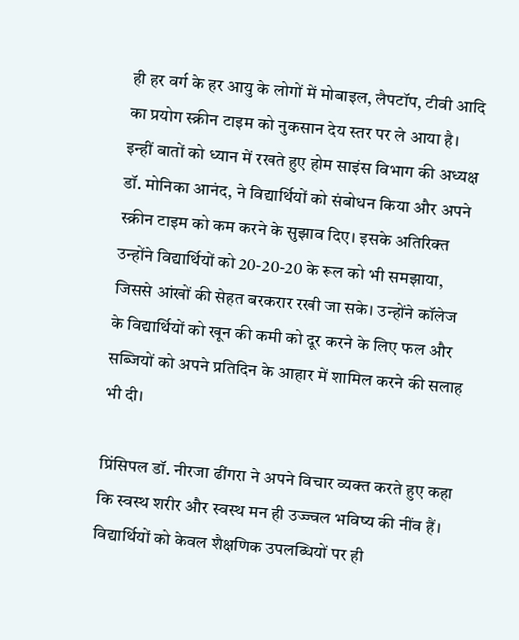ही हर वर्ग के हर आयु के लोगों में मोबाइल, लैपटॉप, टीवी आदि का प्रयोग स्क्रीन टाइम को नुकसान देय स्तर पर ले आया है। इन्हीं बातों को ध्यान में रखते हुए होम साइंस विभाग की अध्यक्ष डॉ. मोनिका आनंद, ने विद्यार्थियों को संबोधन किया और अपने स्क्रीन टाइम को कम करने के सुझाव दिए। इसके अतिरिक्त उन्होंने विद्यार्थियों को 20-20-20 के रूल को भी समझाया, जिससे आंखों की सेहत बरकरार रखी जा सके। उन्होंने कॉलेज के विद्यार्थियों को खून की कमी को दूर करने के लिए फल और सब्जियों को अपने प्रतिदिन के आहार में शामिल करने की सलाह भी दी।

प्रिंसिपल डॉ. नीरजा ढींगरा ने अपने विचार व्यक्त करते हुए कहा कि स्वस्थ शरीर और स्वस्थ मन ही उज्ज्वल भविष्य की नींव हैं। विद्यार्थियों को केवल शैक्षणिक उपलब्धियों पर ही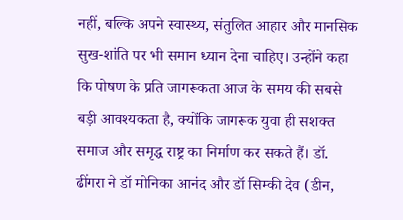नहीं, बल्कि अपने स्वास्थ्य, संतुलित आहार और मानसिक सुख-शांति पर भी समान ध्यान देना चाहिए। उन्होंने कहा कि पोषण के प्रति जागरूकता आज के समय की सबसे बड़ी आवश्यकता है, क्योंकि जागरूक युवा ही सशक्त समाज और समृद्ध राष्ट्र का निर्माण कर सकते हैं।‌ डॉ. ढींगरा ने डॉ मोनिका आनंद और डॉ सिम्की देव (डीन,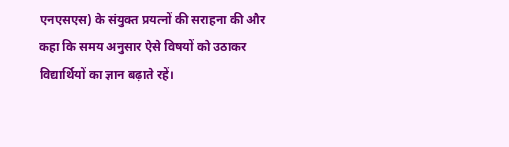एनएसएस) के संयुक्त प्रयत्नों की सराहना की और कहा कि समय अनुसार ऐसे विषयों को उठाकर विद्यार्थियों का ज्ञान बढ़ाते रहें।